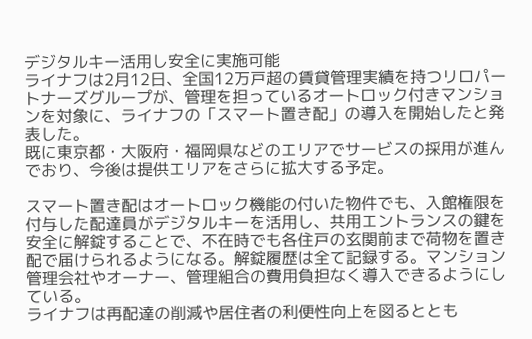デジタルキー活用し安全に実施可能
ライナフは2月12日、全国12万戸超の賃貸管理実績を持つリロパートナーズグループが、管理を担っているオートロック付きマンションを対象に、ライナフの「スマート置き配」の導入を開始したと発表した。
既に東京都・大阪府・福岡県などのエリアでサービスの採用が進んでおり、今後は提供エリアをさらに拡大する予定。

スマート置き配はオートロック機能の付いた物件でも、入館権限を付与した配達員がデジタルキーを活用し、共用エントランスの鍵を安全に解錠することで、不在時でも各住戸の玄関前まで荷物を置き配で届けられるようになる。解錠履歴は全て記録する。マンション管理会社やオーナー、管理組合の費用負担なく導入できるようにしている。
ライナフは再配達の削減や居住者の利便性向上を図るととも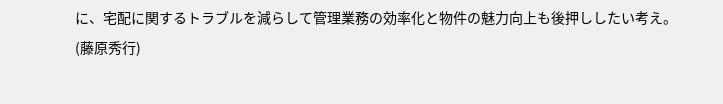に、宅配に関するトラブルを減らして管理業務の効率化と物件の魅力向上も後押ししたい考え。
(藤原秀行)